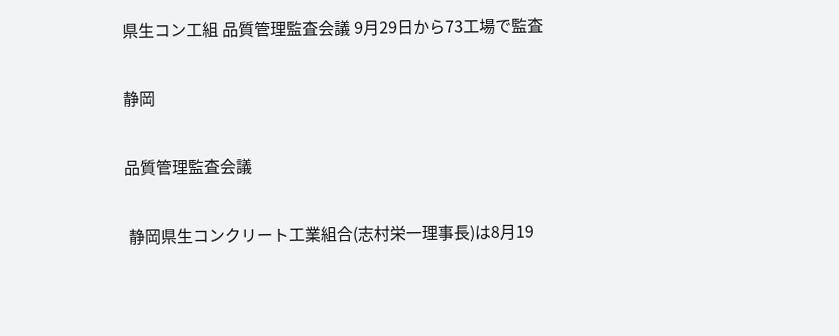県生コン工組 品質管理監査会議 9月29日から73工場で監査

静岡

品質管理監査会議

 静岡県生コンクリート工業組合(志村栄一理事長)は8月19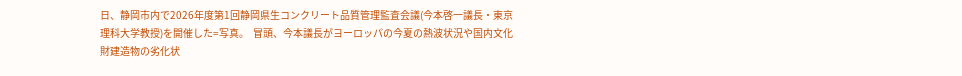日、静岡市内で2026年度第1回静岡県生コンクリート品質管理監査会議(今本啓一議長・東京理科大学教授)を開催した=写真。  冒頭、今本議長がヨーロッパの今夏の熱波状況や国内文化財建造物の劣化状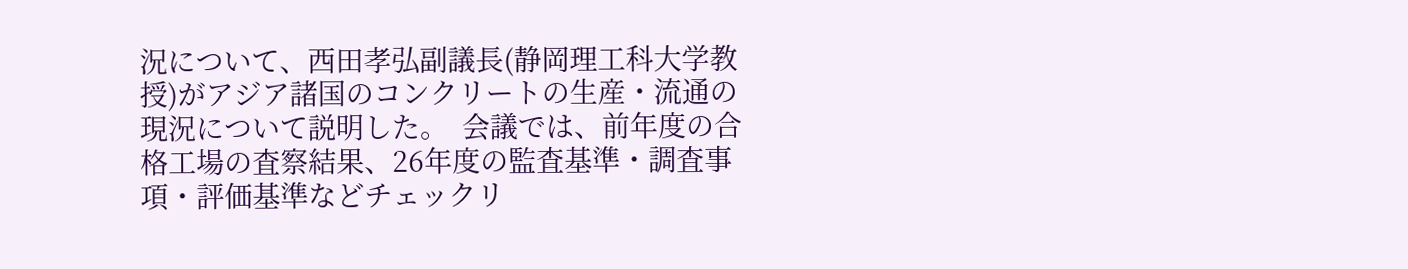況について、西田孝弘副議長(静岡理工科大学教授)がアジア諸国のコンクリートの生産・流通の現況について説明した。  会議では、前年度の合格工場の査察結果、26年度の監査基準・調査事項・評価基準などチェックリ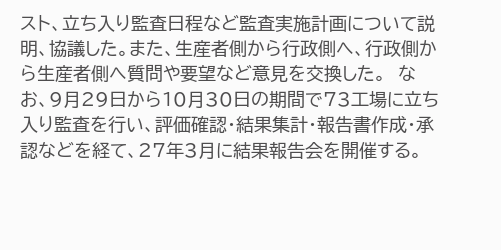スト、立ち入り監査日程など監査実施計画について説明、協議した。また、生産者側から行政側へ、行政側から生産者側へ質問や要望など意見を交換した。  なお、9月29日から10月30日の期間で73工場に立ち入り監査を行い、評価確認・結果集計・報告書作成・承認などを経て、27年3月に結果報告会を開催する。